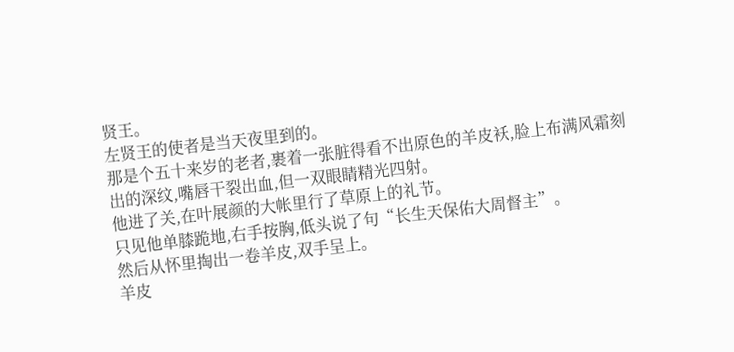贤王。
左贤王的使者是当天夜里到的。
那是个五十来岁的老者,裹着一张脏得看不出原色的羊皮袄,脸上布满风霜刻出的深纹,嘴唇干裂出血,但一双眼睛精光四射。
他进了关,在叶展颜的大帐里行了草原上的礼节。
只见他单膝跪地,右手按胸,低头说了句“长生天保佑大周督主”。
然后从怀里掏出一卷羊皮,双手呈上。
羊皮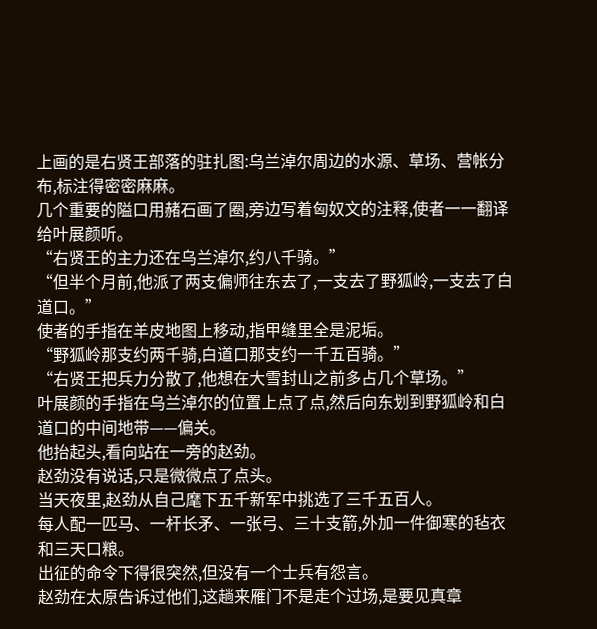上画的是右贤王部落的驻扎图:乌兰淖尔周边的水源、草场、营帐分布,标注得密密麻麻。
几个重要的隘口用赭石画了圈,旁边写着匈奴文的注释,使者一一翻译给叶展颜听。
“右贤王的主力还在乌兰淖尔,约八千骑。”
“但半个月前,他派了两支偏师往东去了,一支去了野狐岭,一支去了白道口。”
使者的手指在羊皮地图上移动,指甲缝里全是泥垢。
“野狐岭那支约两千骑,白道口那支约一千五百骑。”
“右贤王把兵力分散了,他想在大雪封山之前多占几个草场。”
叶展颜的手指在乌兰淖尔的位置上点了点,然后向东划到野狐岭和白道口的中间地带——偏关。
他抬起头,看向站在一旁的赵劲。
赵劲没有说话,只是微微点了点头。
当天夜里,赵劲从自己麾下五千新军中挑选了三千五百人。
每人配一匹马、一杆长矛、一张弓、三十支箭,外加一件御寒的毡衣和三天口粮。
出征的命令下得很突然,但没有一个士兵有怨言。
赵劲在太原告诉过他们,这趟来雁门不是走个过场,是要见真章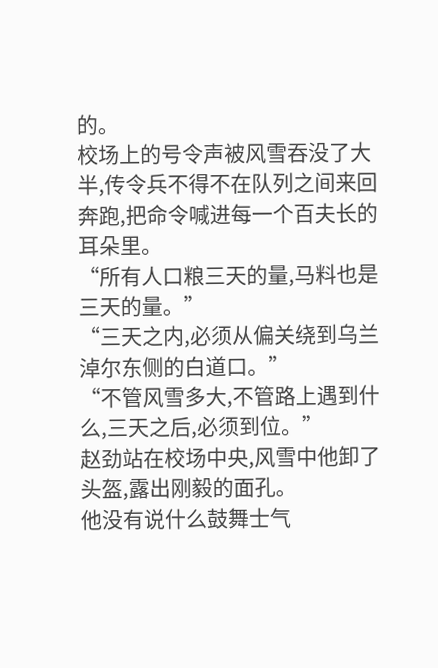的。
校场上的号令声被风雪吞没了大半,传令兵不得不在队列之间来回奔跑,把命令喊进每一个百夫长的耳朵里。
“所有人口粮三天的量,马料也是三天的量。”
“三天之内,必须从偏关绕到乌兰淖尔东侧的白道口。”
“不管风雪多大,不管路上遇到什么,三天之后,必须到位。”
赵劲站在校场中央,风雪中他卸了头盔,露出刚毅的面孔。
他没有说什么鼓舞士气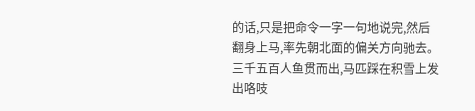的话,只是把命令一字一句地说完,然后翻身上马,率先朝北面的偏关方向驰去。
三千五百人鱼贯而出,马匹踩在积雪上发出咯吱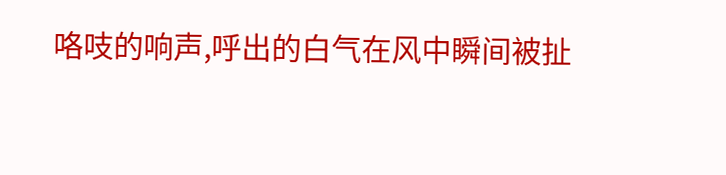咯吱的响声,呼出的白气在风中瞬间被扯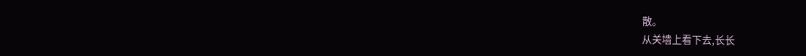散。
从关墙上看下去,长长